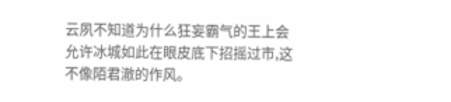云夙不知道为什么狂妄霸气的王上会允许冰城如此在眼皮底下招摇过市,这不像陌君澈的作风。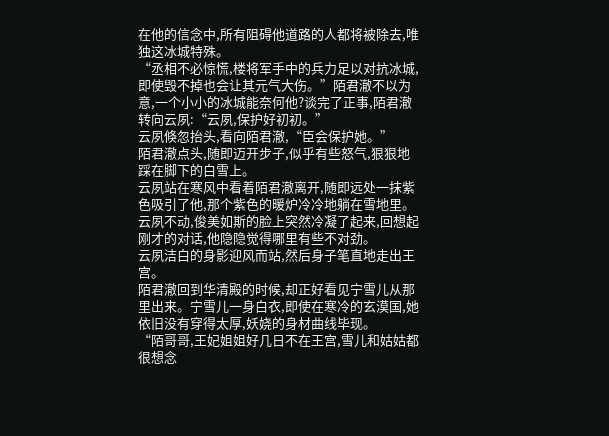在他的信念中,所有阻碍他道路的人都将被除去,唯独这冰城特殊。
“丞相不必惊慌,楼将军手中的兵力足以对抗冰城,即使毁不掉也会让其元气大伤。”陌君澈不以为意,一个小小的冰城能奈何他?谈完了正事,陌君澈转向云夙:“云夙,保护好初初。”
云夙倏忽抬头,看向陌君澈,“臣会保护她。”
陌君澈点头,随即迈开步子,似乎有些怒气,狠狠地踩在脚下的白雪上。
云夙站在寒风中看着陌君澈离开,随即远处一抹紫色吸引了他,那个紫色的暖炉冷冷地躺在雪地里。
云夙不动,俊美如斯的脸上突然冷凝了起来,回想起刚才的对话,他隐隐觉得哪里有些不对劲。
云夙洁白的身影迎风而站,然后身子笔直地走出王宫。
陌君澈回到华清殿的时候,却正好看见宁雪儿从那里出来。宁雪儿一身白衣,即使在寒冷的玄漠国,她依旧没有穿得太厚,妖娆的身材曲线毕现。
“陌哥哥,王妃姐姐好几日不在王宫,雪儿和姑姑都很想念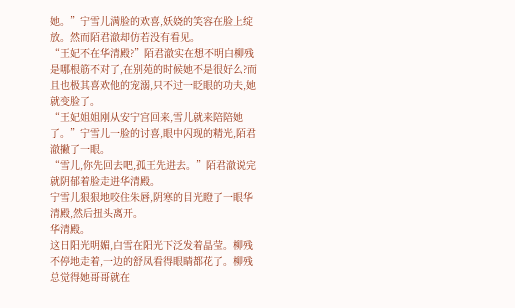她。”宁雪儿满脸的欢喜,妖娆的笑容在脸上绽放。然而陌君澈却仿若没有看见。
“王妃不在华清殿?”陌君澈实在想不明白柳残是哪根筋不对了,在别苑的时候她不是很好么?而且也极其喜欢他的宠溺,只不过一眨眼的功夫,她就变脸了。
“王妃姐姐刚从安宁宫回来,雪儿就来陪陪她了。”宁雪儿一脸的讨喜,眼中闪现的精光,陌君澈撇了一眼。
“雪儿,你先回去吧,孤王先进去。”陌君澈说完就阴郁着脸走进华清殿。
宁雪儿狠狠地咬住朱唇,阴寒的目光瞪了一眼华清殿,然后扭头离开。
华清殿。
这日阳光明媚,白雪在阳光下泛发着晶莹。柳残不停地走着,一边的舒凤看得眼睛都花了。柳残总觉得她哥哥就在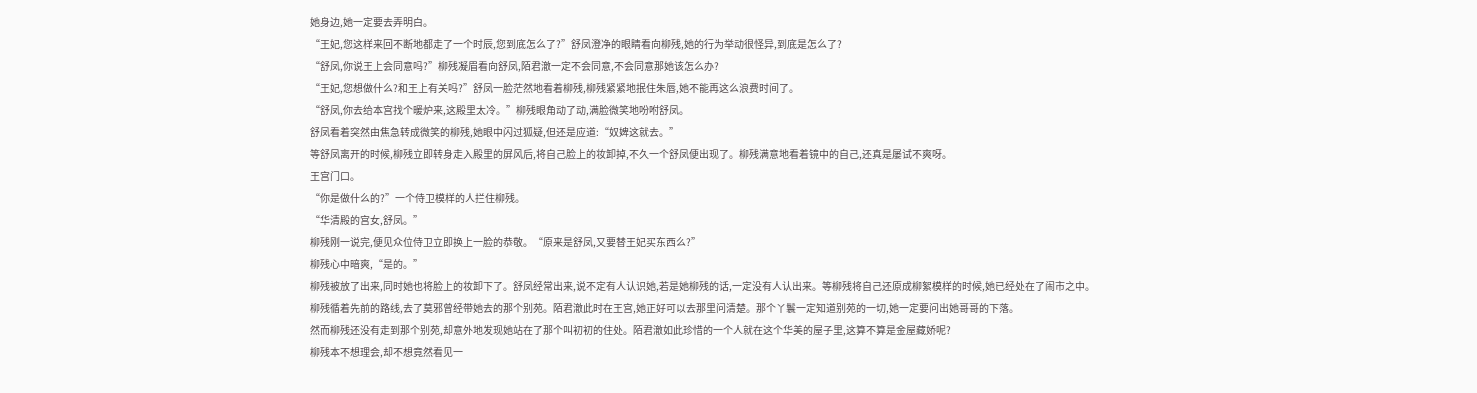她身边,她一定要去弄明白。
“王妃,您这样来回不断地都走了一个时辰,您到底怎么了?”舒凤澄净的眼睛看向柳残,她的行为举动很怪异,到底是怎么了?
“舒凤,你说王上会同意吗?”柳残凝眉看向舒凤,陌君澈一定不会同意,不会同意那她该怎么办?
“王妃,您想做什么?和王上有关吗?”舒凤一脸茫然地看着柳残,柳残紧紧地抿住朱唇,她不能再这么浪费时间了。
“舒凤,你去给本宫找个暖炉来,这殿里太冷。”柳残眼角动了动,满脸微笑地吩咐舒凤。
舒凤看着突然由焦急转成微笑的柳残,她眼中闪过狐疑,但还是应道:“奴婢这就去。”
等舒凤离开的时候,柳残立即转身走入殿里的屏风后,将自己脸上的妆卸掉,不久一个舒凤便出现了。柳残满意地看着镜中的自己,还真是屡试不爽呀。
王宫门口。
“你是做什么的?”一个侍卫模样的人拦住柳残。
“华清殿的宫女,舒凤。”
柳残刚一说完,便见众位侍卫立即换上一脸的恭敬。“原来是舒凤,又要替王妃买东西么?”
柳残心中暗爽,“是的。”
柳残被放了出来,同时她也将脸上的妆卸下了。舒凤经常出来,说不定有人认识她,若是她柳残的话,一定没有人认出来。等柳残将自己还原成柳絮模样的时候,她已经处在了闹市之中。
柳残循着先前的路线,去了莫邪曾经带她去的那个别苑。陌君澈此时在王宫,她正好可以去那里问清楚。那个丫鬟一定知道别苑的一切,她一定要问出她哥哥的下落。
然而柳残还没有走到那个别苑,却意外地发现她站在了那个叫初初的住处。陌君澈如此珍惜的一个人就在这个华美的屋子里,这算不算是金屋藏娇呢?
柳残本不想理会,却不想竟然看见一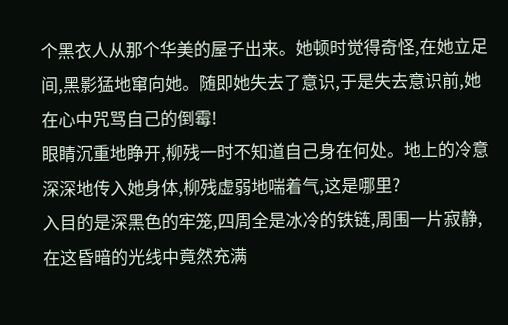个黑衣人从那个华美的屋子出来。她顿时觉得奇怪,在她立足间,黑影猛地窜向她。随即她失去了意识,于是失去意识前,她在心中咒骂自己的倒霉!
眼睛沉重地睁开,柳残一时不知道自己身在何处。地上的冷意深深地传入她身体,柳残虚弱地喘着气,这是哪里?
入目的是深黑色的牢笼,四周全是冰冷的铁链,周围一片寂静,在这昏暗的光线中竟然充满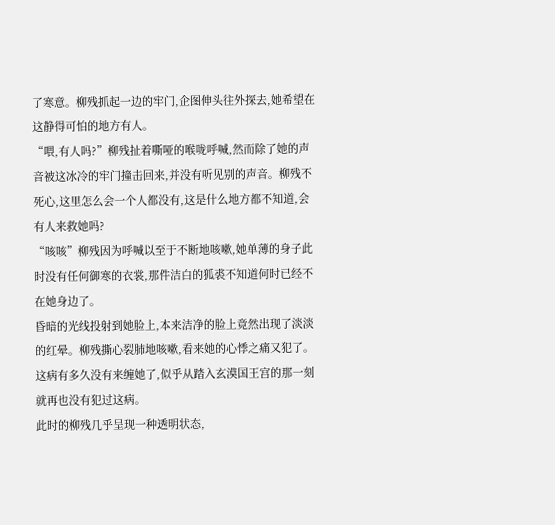了寒意。柳残抓起一边的牢门,企图伸头往外探去,她希望在这静得可怕的地方有人。
“喂,有人吗?”柳残扯着嘶哑的喉咙呼喊,然而除了她的声音被这冰冷的牢门撞击回来,并没有听见别的声音。柳残不死心,这里怎么会一个人都没有,这是什么地方都不知道,会有人来救她吗?
“咳咳”柳残因为呼喊以至于不断地咳嗽,她单薄的身子此时没有任何御寒的衣裳,那件洁白的狐裘不知道何时已经不在她身边了。
昏暗的光线投射到她脸上,本来洁净的脸上竟然出现了淡淡的红晕。柳残撕心裂肺地咳嗽,看来她的心悸之痛又犯了。这病有多久没有来缠她了,似乎从踏入玄漠国王宫的那一刻就再也没有犯过这病。
此时的柳残几乎呈现一种透明状态,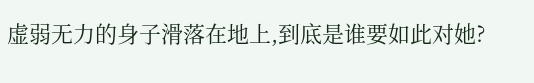虚弱无力的身子滑落在地上,到底是谁要如此对她?